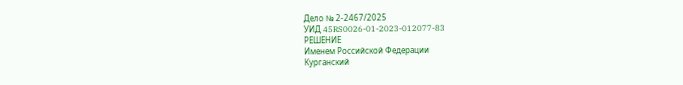Дело № 2-2467/2025
УИД 45RS0026-01-2023-012077-83
РЕШЕНИЕ
Именем Российской Федерации
Курганский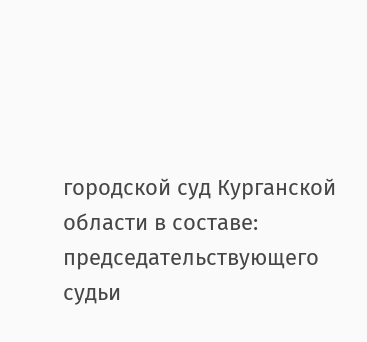городской суд Курганской области в составе:
председательствующего судьи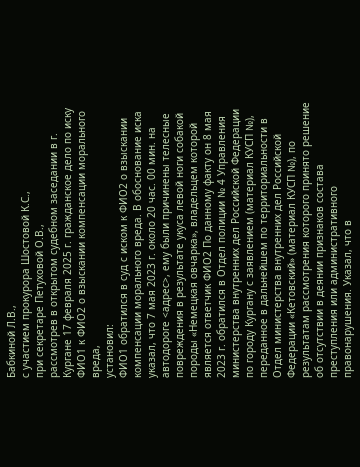Бабкиной Л.В.,
с участием прокурора Шостовой К.С.,
при секретаре Петуховой О.В.,
рассмотрев в открытом судебном заседании в г. Кургане 17 февраля 2025 г. гражданское дело по иску ФИО1 к ФИО2 о взыскании компенсации морального вреда,
установил:
ФИО1 обратился в суд с иском к ФИО2 о взыскании компенсации морального вреда. В обоснование иска указал, что 7 мая 2023 г. около 20 час. 00 мин. на автодороге <адрес>, ему были причинены телесные повреждения в результате укуса левой ноги собакой породы «Немецкая овчарка», владельцем которой является ответчик ФИО2 По данному факту он 8 мая 2023 г. обратился в Отдел полиции № 4 Управления министерства внутренних дел Российской Федерации по городу Кургану с заявлением (материал КУСП №), переданное в дальнейшем по территориальности в Отдел министерства внутренних дел Российской Федерации «Кетовский» (материал КУСП №), по результатам рассмотрения которого принято решение об отсутствии в деянии признаков состава преступления или административного правонарушения. Указал, что в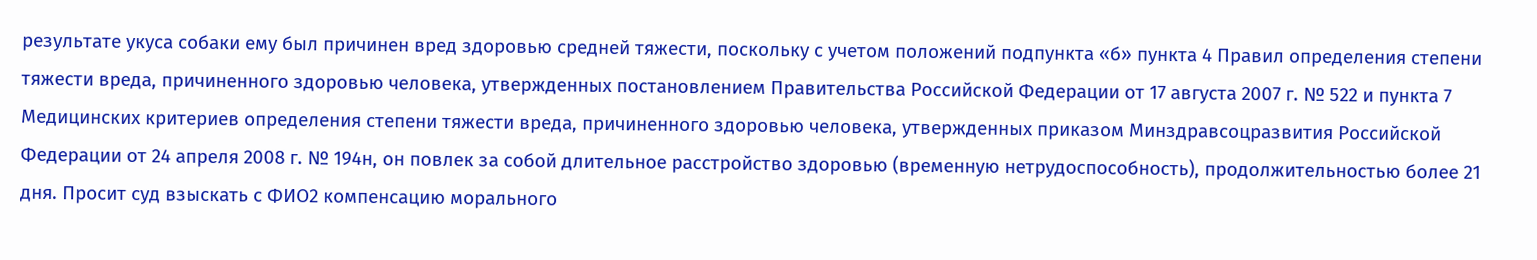результате укуса собаки ему был причинен вред здоровью средней тяжести, поскольку с учетом положений подпункта «б» пункта 4 Правил определения степени тяжести вреда, причиненного здоровью человека, утвержденных постановлением Правительства Российской Федерации от 17 августа 2007 г. № 522 и пункта 7 Медицинских критериев определения степени тяжести вреда, причиненного здоровью человека, утвержденных приказом Минздравсоцразвития Российской Федерации от 24 апреля 2008 г. № 194н, он повлек за собой длительное расстройство здоровью (временную нетрудоспособность), продолжительностью более 21 дня. Просит суд взыскать с ФИО2 компенсацию морального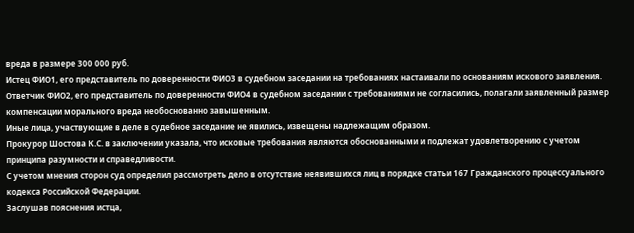вреда в размере 300 000 руб.
Истец ФИО1, его представитель по доверенности ФИО3 в судебном заседании на требованиях настаивали по основаниям искового заявления.
Ответчик ФИО2, его представитель по доверенности ФИО4 в судебном заседании с требованиями не согласились, полагали заявленный размер компенсации морального вреда необоснованно завышенным.
Иные лица, участвующие в деле в судебное заседание не явились, извещены надлежащим образом.
Прокурор Шостова К.С. в заключении указала, что исковые требования являются обоснованными и подлежат удовлетворению с учетом принципа разумности и справедливости.
С учетом мнения сторон суд определил рассмотреть дело в отсутствие неявившихся лиц в порядке статьи 167 Гражданского процессуального кодекса Российской Федерации.
Заслушав пояснения истца,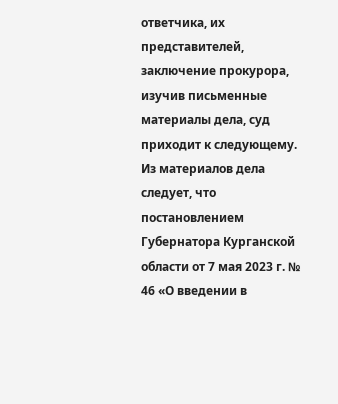ответчика, их представителей, заключение прокурора, изучив письменные материалы дела, суд приходит к следующему.
Из материалов дела следует, что постановлением Губернатора Курганской области от 7 мая 2023 г. № 46 «О введении в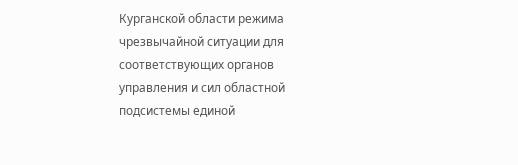Курганской области режима чрезвычайной ситуации для соответствующих органов управления и сил областной подсистемы единой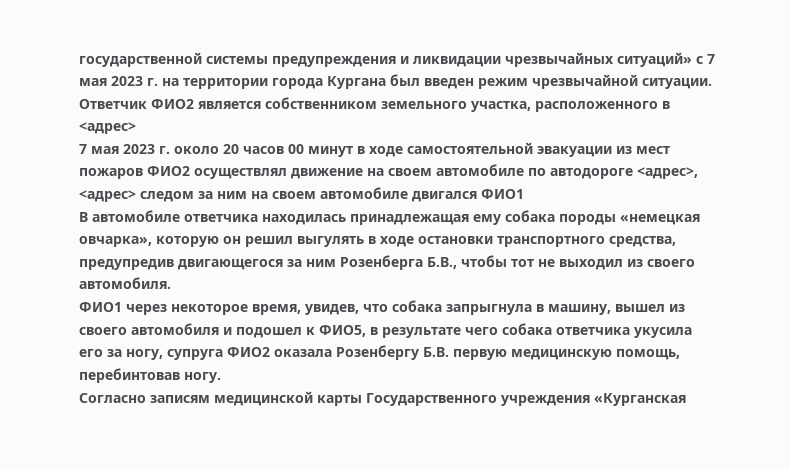государственной системы предупреждения и ликвидации чрезвычайных ситуаций» с 7 мая 2023 г. на территории города Кургана был введен режим чрезвычайной ситуации.
Ответчик ФИО2 является собственником земельного участка, расположенного в <адрес>
7 мая 2023 г. около 20 часов 00 минут в ходе самостоятельной эвакуации из мест пожаров ФИО2 осуществлял движение на своем автомобиле по автодороге <адрес>, <адрес> следом за ним на своем автомобиле двигался ФИО1
В автомобиле ответчика находилась принадлежащая ему собака породы «немецкая овчарка», которую он решил выгулять в ходе остановки транспортного средства, предупредив двигающегося за ним Розенберга Б.В., чтобы тот не выходил из своего автомобиля.
ФИО1 через некоторое время, увидев, что собака запрыгнула в машину, вышел из своего автомобиля и подошел к ФИО5, в результате чего собака ответчика укусила его за ногу, супруга ФИО2 оказала Розенбергу Б.В. первую медицинскую помощь, перебинтовав ногу.
Согласно записям медицинской карты Государственного учреждения «Курганская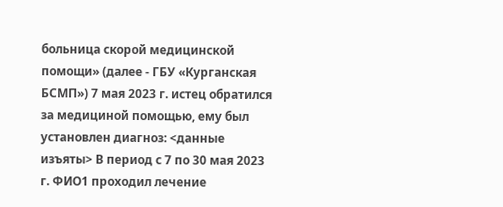больница скорой медицинской помощи» (далее - ГБУ «Курганская БСМП») 7 мая 2023 г. истец обратился за медициной помощью, ему был установлен диагноз: <данные изъяты> В период с 7 по 30 мая 2023 г. ФИО1 проходил лечение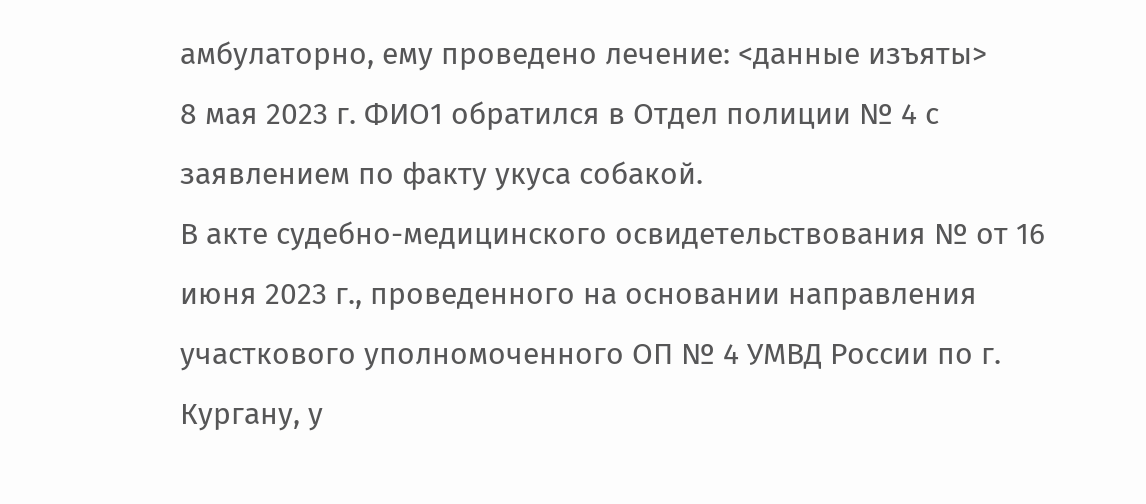амбулаторно, ему проведено лечение: <данные изъяты>
8 мая 2023 г. ФИО1 обратился в Отдел полиции № 4 с заявлением по факту укуса собакой.
В акте судебно-медицинского освидетельствования № от 16 июня 2023 г., проведенного на основании направления участкового уполномоченного ОП № 4 УМВД России по г. Кургану, у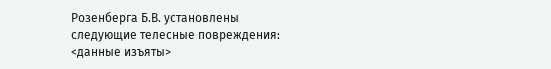Розенберга Б.В. установлены следующие телесные повреждения: <данные изъяты>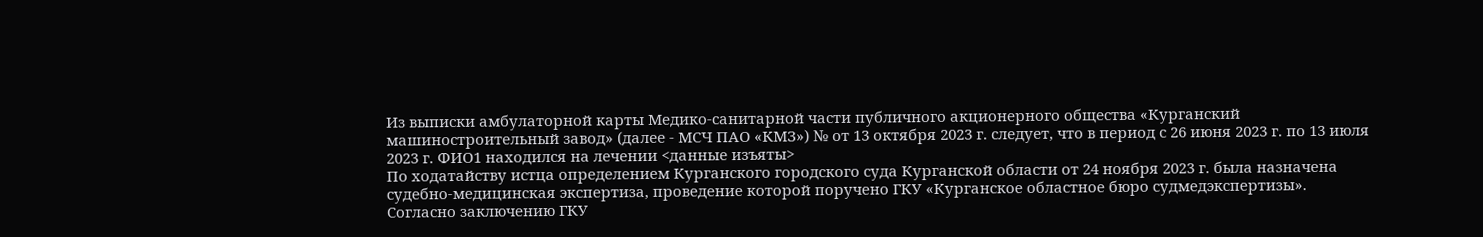Из выписки амбулаторной карты Медико-санитарной части публичного акционерного общества «Курганский машиностроительный завод» (далее - МСЧ ПАО «КМЗ») № от 13 октября 2023 г. следует, что в период с 26 июня 2023 г. по 13 июля 2023 г. ФИО1 находился на лечении <данные изъяты>
По ходатайству истца определением Курганского городского суда Курганской области от 24 ноября 2023 г. была назначена судебно-медицинская экспертиза, проведение которой поручено ГКУ «Курганское областное бюро судмедэкспертизы».
Согласно заключению ГКУ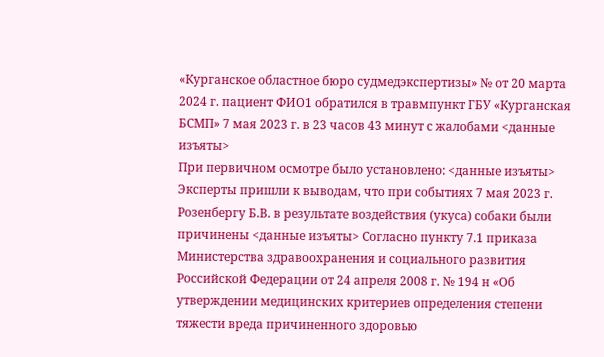«Курганское областное бюро судмедэкспертизы» № от 20 марта 2024 г. пациент ФИО1 обратился в травмпункт ГБУ «Курганская БСМП» 7 мая 2023 г. в 23 часов 43 минут с жалобами <данные изъяты>
При первичном осмотре было установлено: <данные изъяты>
Эксперты пришли к выводам, что при событиях 7 мая 2023 г. Розенбергу Б.В. в результате воздействия (укуса) собаки были причинены <данные изъяты> Согласно пункту 7.1 приказа Министерства здравоохранения и социального развития Российской Федерации от 24 апреля 2008 г. № 194 н «Об утверждении медицинских критериев определения степени тяжести вреда причиненного здоровью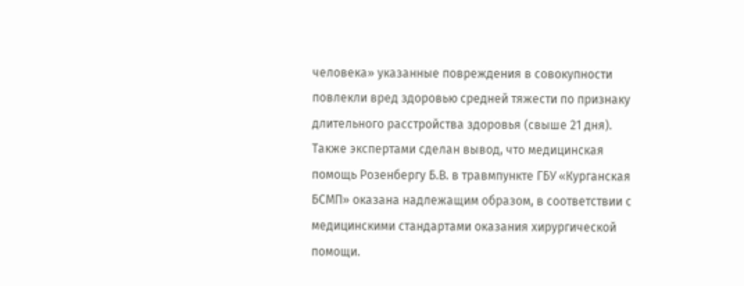человека» указанные повреждения в совокупности повлекли вред здоровью средней тяжести по признаку длительного расстройства здоровья (свыше 21 дня). Также экспертами сделан вывод, что медицинская помощь Розенбергу Б.В. в травмпункте ГБУ «Курганская БСМП» оказана надлежащим образом, в соответствии с медицинскими стандартами оказания хирургической помощи.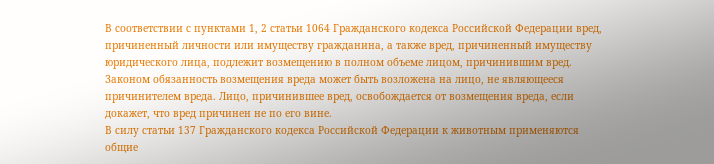В соответствии с пунктами 1, 2 статьи 1064 Гражданского кодекса Российской Федерации вред, причиненный личности или имуществу гражданина, а также вред, причиненный имуществу юридического лица, подлежит возмещению в полном объеме лицом, причинившим вред. Законом обязанность возмещения вреда может быть возложена на лицо, не являющееся причинителем вреда. Лицо, причинившее вред, освобождается от возмещения вреда, если докажет, что вред причинен не по его вине.
В силу статьи 137 Гражданского кодекса Российской Федерации к животным применяются общие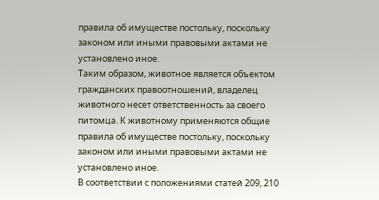правила об имуществе постольку, поскольку законом или иными правовыми актами не установлено иное.
Таким образом, животное является объектом гражданских правоотношений, владелец животного несет ответственность за своего питомца. К животному применяются общие правила об имуществе постольку, поскольку законом или иными правовыми актами не установлено иное.
В соответствии с положениями статей 209, 210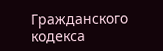Гражданского кодекса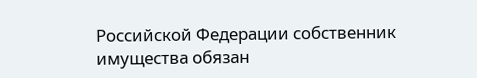Российской Федерации собственник имущества обязан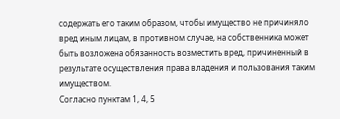содержать его таким образом, чтобы имущество не причиняло вред иным лицам, в противном случае, на собственника может быть возложена обязанность возместить вред, причиненный в результате осуществления права владения и пользования таким имуществом.
Согласно пунктам 1, 4, 5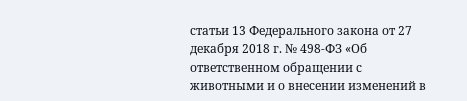статьи 13 Федерального закона от 27 декабря 2018 г. № 498-ФЗ «Об ответственном обращении с животными и о внесении изменений в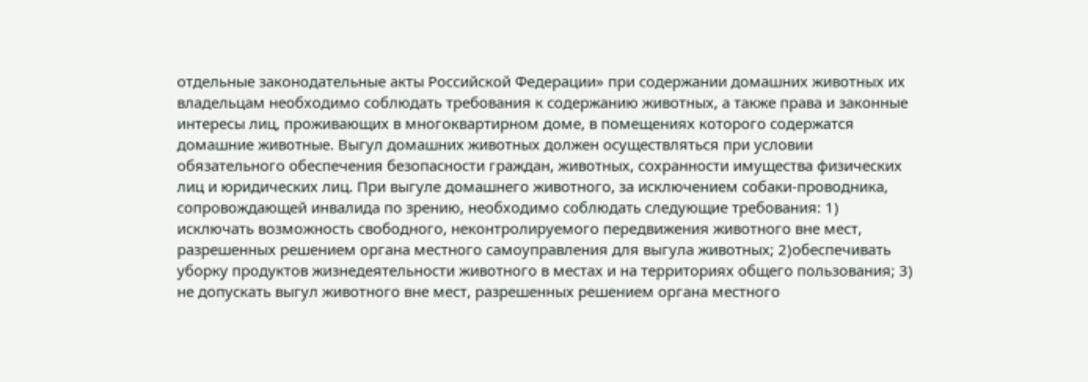отдельные законодательные акты Российской Федерации» при содержании домашних животных их владельцам необходимо соблюдать требования к содержанию животных, а также права и законные интересы лиц, проживающих в многоквартирном доме, в помещениях которого содержатся домашние животные. Выгул домашних животных должен осуществляться при условии обязательного обеспечения безопасности граждан, животных, сохранности имущества физических лиц и юридических лиц. При выгуле домашнего животного, за исключением собаки-проводника, сопровождающей инвалида по зрению, необходимо соблюдать следующие требования: 1) исключать возможность свободного, неконтролируемого передвижения животного вне мест, разрешенных решением органа местного самоуправления для выгула животных; 2)обеспечивать уборку продуктов жизнедеятельности животного в местах и на территориях общего пользования; 3) не допускать выгул животного вне мест, разрешенных решением органа местного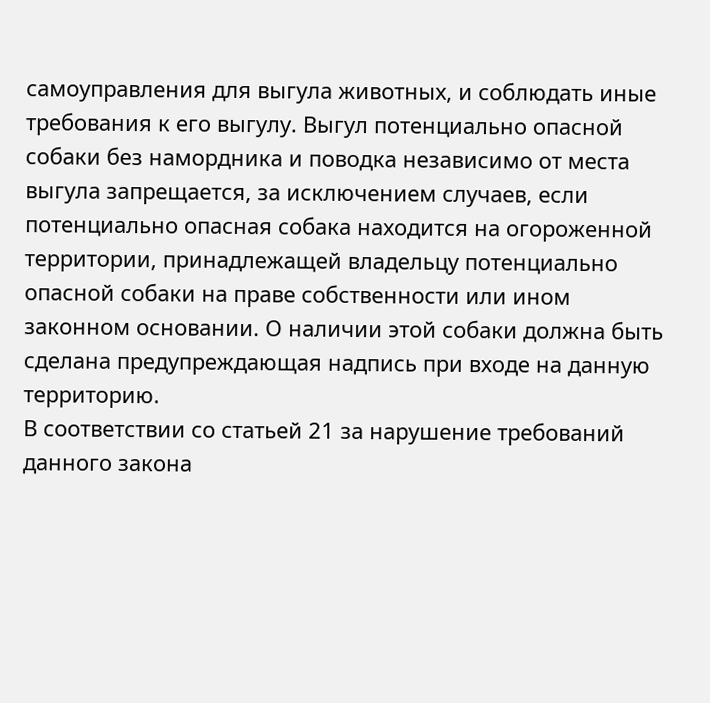самоуправления для выгула животных, и соблюдать иные требования к его выгулу. Выгул потенциально опасной собаки без намордника и поводка независимо от места выгула запрещается, за исключением случаев, если потенциально опасная собака находится на огороженной территории, принадлежащей владельцу потенциально опасной собаки на праве собственности или ином законном основании. О наличии этой собаки должна быть сделана предупреждающая надпись при входе на данную территорию.
В соответствии со статьей 21 за нарушение требований данного закона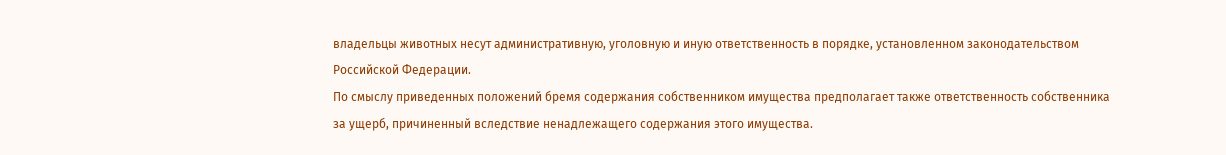владельцы животных несут административную, уголовную и иную ответственность в порядке, установленном законодательством Российской Федерации.
По смыслу приведенных положений бремя содержания собственником имущества предполагает также ответственность собственника за ущерб, причиненный вследствие ненадлежащего содержания этого имущества.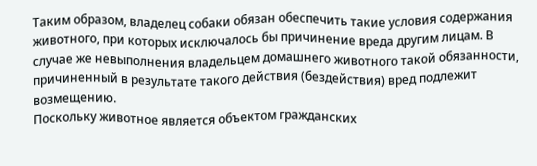Таким образом, владелец собаки обязан обеспечить такие условия содержания животного, при которых исключалось бы причинение вреда другим лицам. В случае же невыполнения владельцем домашнего животного такой обязанности, причиненный в результате такого действия (бездействия) вред подлежит возмещению.
Поскольку животное является объектом гражданских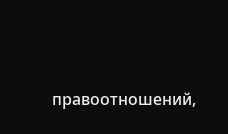правоотношений,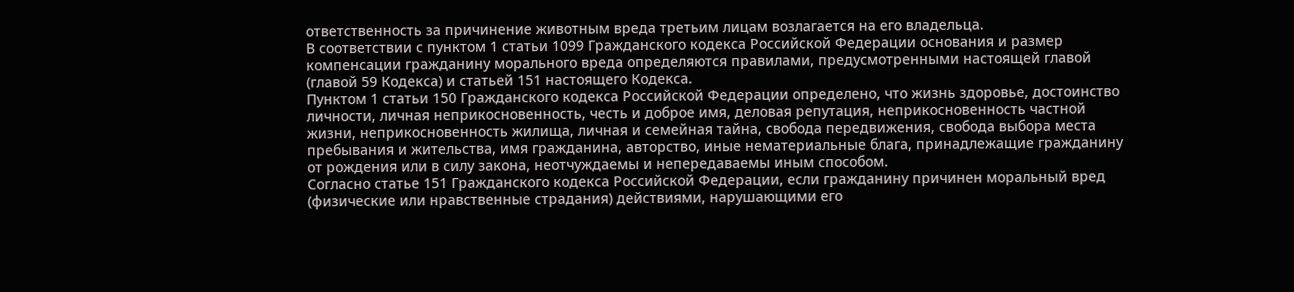ответственность за причинение животным вреда третьим лицам возлагается на его владельца.
В соответствии с пунктом 1 статьи 1099 Гражданского кодекса Российской Федерации основания и размер компенсации гражданину морального вреда определяются правилами, предусмотренными настоящей главой (главой 59 Кодекса) и статьей 151 настоящего Кодекса.
Пунктом 1 статьи 150 Гражданского кодекса Российской Федерации определено, что жизнь здоровье, достоинство личности, личная неприкосновенность, честь и доброе имя, деловая репутация, неприкосновенность частной жизни, неприкосновенность жилища, личная и семейная тайна, свобода передвижения, свобода выбора места пребывания и жительства, имя гражданина, авторство, иные нематериальные блага, принадлежащие гражданину от рождения или в силу закона, неотчуждаемы и непередаваемы иным способом.
Согласно статье 151 Гражданского кодекса Российской Федерации, если гражданину причинен моральный вред (физические или нравственные страдания) действиями, нарушающими его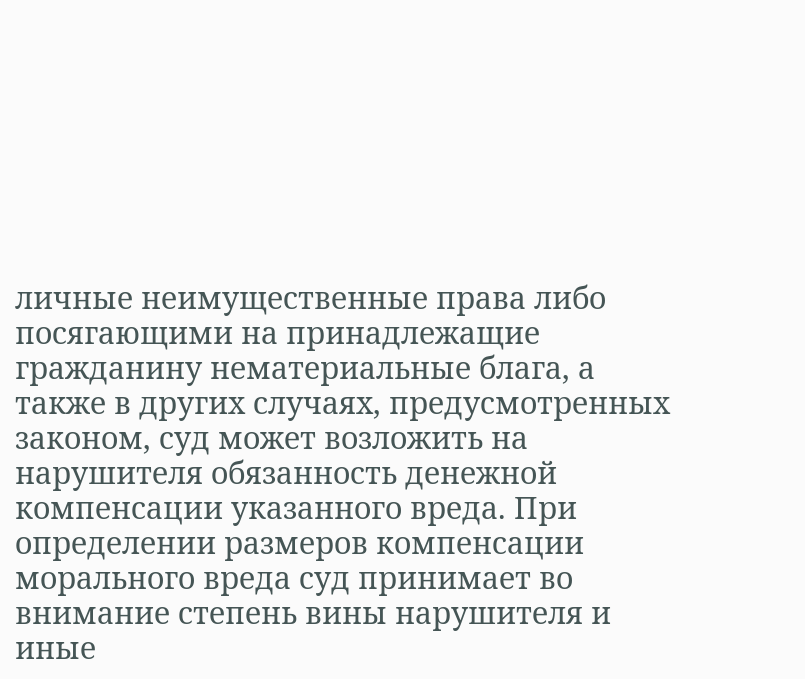личные неимущественные права либо посягающими на принадлежащие гражданину нематериальные блага, а также в других случаях, предусмотренных законом, суд может возложить на нарушителя обязанность денежной компенсации указанного вреда. При определении размеров компенсации морального вреда суд принимает во внимание степень вины нарушителя и иные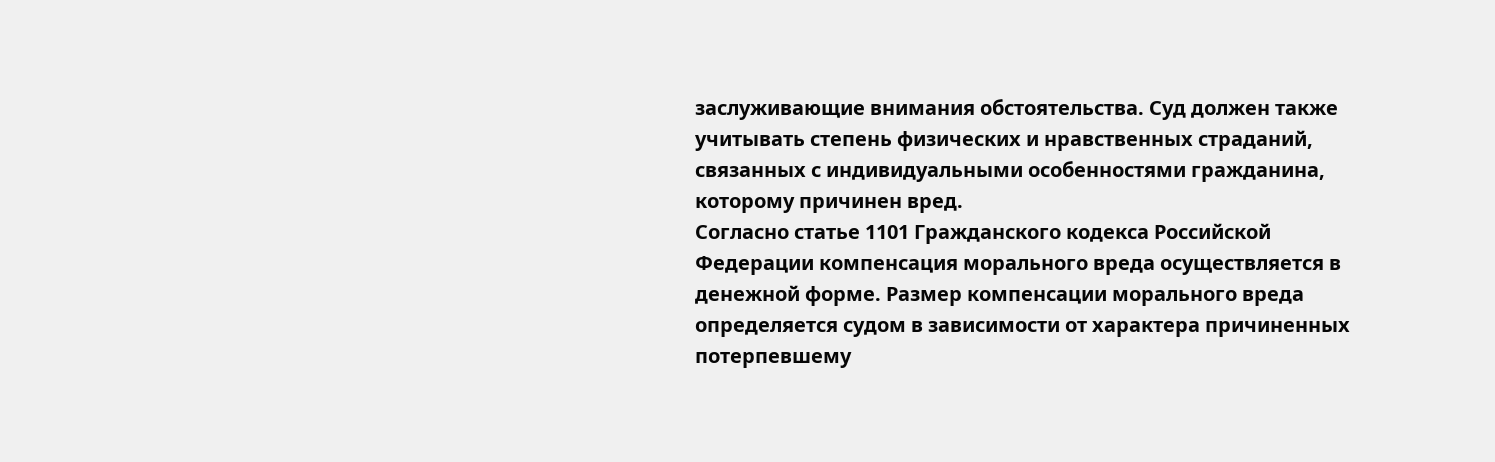заслуживающие внимания обстоятельства. Суд должен также учитывать степень физических и нравственных страданий, связанных с индивидуальными особенностями гражданина, которому причинен вред.
Согласно статье 1101 Гражданского кодекса Российской Федерации компенсация морального вреда осуществляется в денежной форме. Размер компенсации морального вреда определяется судом в зависимости от характера причиненных потерпевшему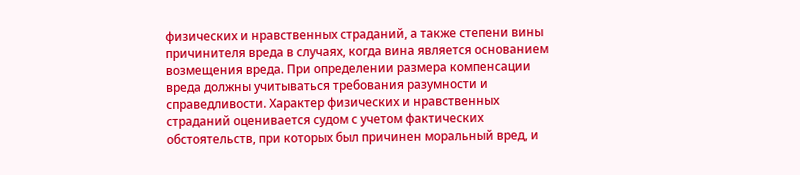физических и нравственных страданий, а также степени вины причинителя вреда в случаях, когда вина является основанием возмещения вреда. При определении размера компенсации вреда должны учитываться требования разумности и справедливости. Характер физических и нравственных страданий оценивается судом с учетом фактических обстоятельств, при которых был причинен моральный вред, и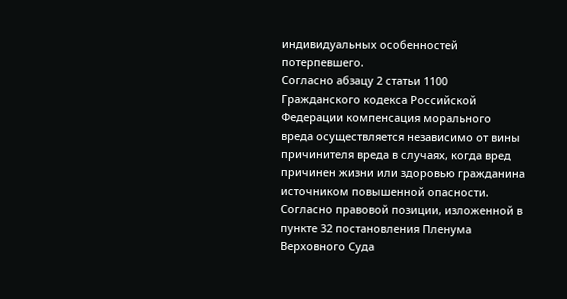индивидуальных особенностей потерпевшего.
Согласно абзацу 2 статьи 1100 Гражданского кодекса Российской Федерации компенсация морального вреда осуществляется независимо от вины причинителя вреда в случаях, когда вред причинен жизни или здоровью гражданина источником повышенной опасности.
Согласно правовой позиции, изложенной в пункте 32 постановления Пленума Верховного Суда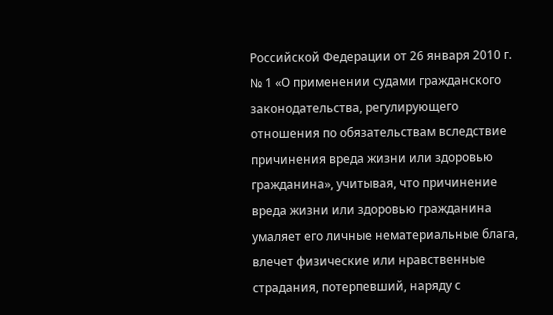Российской Федерации от 26 января 2010 г. № 1 «О применении судами гражданского законодательства, регулирующего отношения по обязательствам вследствие причинения вреда жизни или здоровью гражданина», учитывая, что причинение вреда жизни или здоровью гражданина умаляет его личные нематериальные блага, влечет физические или нравственные страдания, потерпевший, наряду с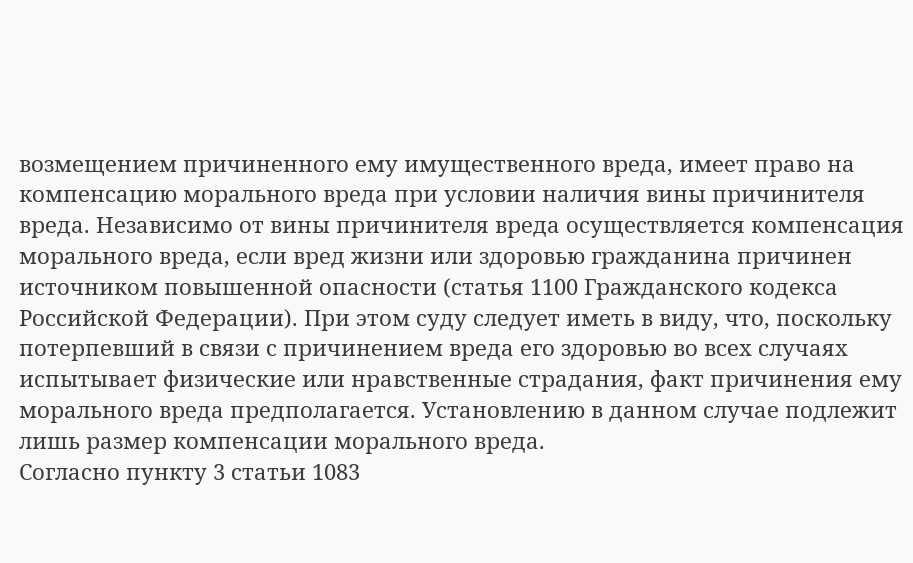возмещением причиненного ему имущественного вреда, имеет право на компенсацию морального вреда при условии наличия вины причинителя вреда. Независимо от вины причинителя вреда осуществляется компенсация морального вреда, если вред жизни или здоровью гражданина причинен источником повышенной опасности (статья 1100 Гражданского кодекса Российской Федерации). При этом суду следует иметь в виду, что, поскольку потерпевший в связи с причинением вреда его здоровью во всех случаях испытывает физические или нравственные страдания, факт причинения ему морального вреда предполагается. Установлению в данном случае подлежит лишь размер компенсации морального вреда.
Согласно пункту 3 статьи 1083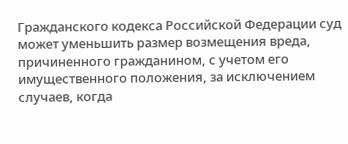Гражданского кодекса Российской Федерации суд может уменьшить размер возмещения вреда, причиненного гражданином, с учетом его имущественного положения, за исключением случаев, когда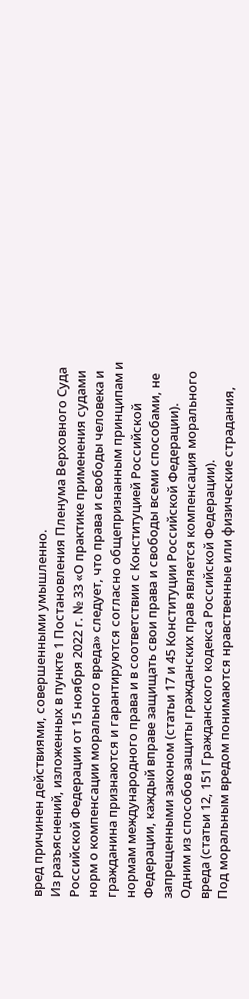вред причинен действиями, совершенными умышленно.
Из разъяснений, изложенных в пункте 1 Постановления Пленума Верховного Суда Российской Федерации от 15 ноября 2022 г. № 33 «О практике применения судами норм о компенсации морального вреда» следует, что права и свободы человека и гражданина признаются и гарантируются согласно общепризнанным принципам и нормам международного права и в соответствии с Конституцией Российской Федерации, каждый вправе защищать свои права и свободы всеми способами, не запрещенными законом (статьи 17 и 45 Конституции Российской Федерации).
Одним из способов защиты гражданских прав является компенсация морального вреда (статьи 12, 151 Гражданского кодекса Российской Федерации).
Под моральным вредом понимаются нравственные или физические страдания,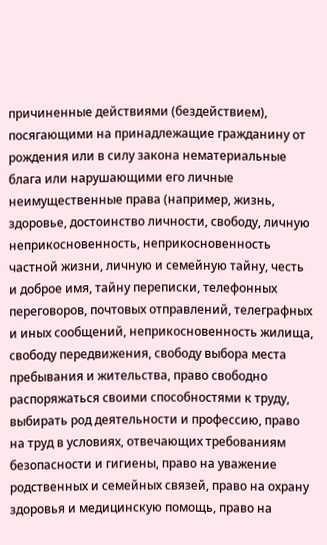причиненные действиями (бездействием), посягающими на принадлежащие гражданину от рождения или в силу закона нематериальные блага или нарушающими его личные неимущественные права (например, жизнь, здоровье, достоинство личности, свободу, личную неприкосновенность, неприкосновенность частной жизни, личную и семейную тайну, честь и доброе имя, тайну переписки, телефонных переговоров, почтовых отправлений, телеграфных и иных сообщений, неприкосновенность жилища, свободу передвижения, свободу выбора места пребывания и жительства, право свободно распоряжаться своими способностями к труду, выбирать род деятельности и профессию, право на труд в условиях, отвечающих требованиям безопасности и гигиены, право на уважение родственных и семейных связей, право на охрану здоровья и медицинскую помощь, право на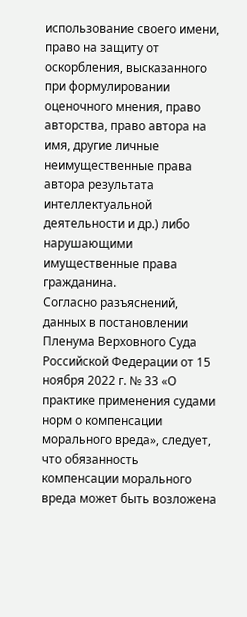использование своего имени, право на защиту от оскорбления, высказанного при формулировании оценочного мнения, право авторства, право автора на имя, другие личные неимущественные права автора результата интеллектуальной деятельности и др.) либо нарушающими имущественные права гражданина.
Согласно разъяснений, данных в постановлении Пленума Верховного Суда Российской Федерации от 15 ноября 2022 г. № 33 «О практике применения судами норм о компенсации морального вреда», следует, что обязанность компенсации морального вреда может быть возложена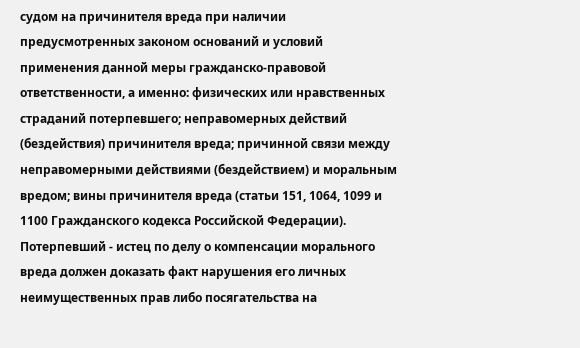судом на причинителя вреда при наличии предусмотренных законом оснований и условий применения данной меры гражданско-правовой ответственности, а именно: физических или нравственных страданий потерпевшего; неправомерных действий (бездействия) причинителя вреда; причинной связи между неправомерными действиями (бездействием) и моральным вредом; вины причинителя вреда (статьи 151, 1064, 1099 и 1100 Гражданского кодекса Российской Федерации).
Потерпевший - истец по делу о компенсации морального вреда должен доказать факт нарушения его личных неимущественных прав либо посягательства на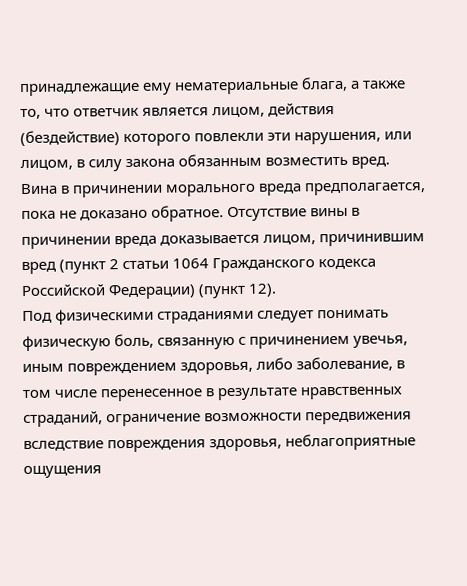принадлежащие ему нематериальные блага, а также то, что ответчик является лицом, действия (бездействие) которого повлекли эти нарушения, или лицом, в силу закона обязанным возместить вред.
Вина в причинении морального вреда предполагается, пока не доказано обратное. Отсутствие вины в причинении вреда доказывается лицом, причинившим вред (пункт 2 статьи 1064 Гражданского кодекса Российской Федерации) (пункт 12).
Под физическими страданиями следует понимать физическую боль, связанную с причинением увечья, иным повреждением здоровья, либо заболевание, в том числе перенесенное в результате нравственных страданий, ограничение возможности передвижения вследствие повреждения здоровья, неблагоприятные ощущения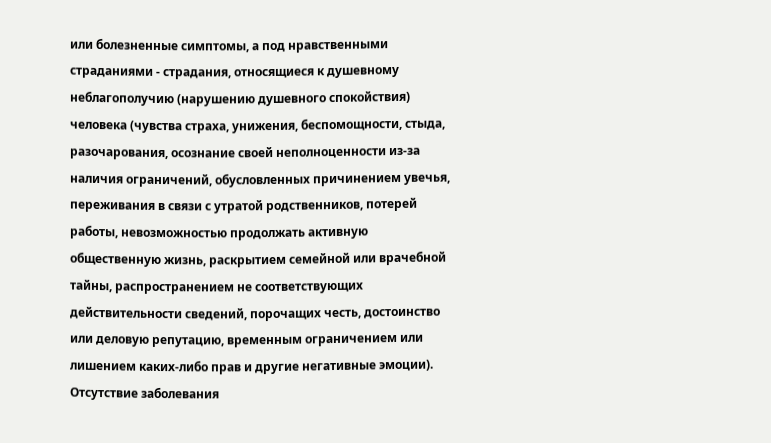или болезненные симптомы, а под нравственными страданиями - страдания, относящиеся к душевному неблагополучию (нарушению душевного спокойствия) человека (чувства страха, унижения, беспомощности, стыда, разочарования, осознание своей неполноценности из-за наличия ограничений, обусловленных причинением увечья, переживания в связи с утратой родственников, потерей работы, невозможностью продолжать активную общественную жизнь, раскрытием семейной или врачебной тайны, распространением не соответствующих действительности сведений, порочащих честь, достоинство или деловую репутацию, временным ограничением или лишением каких-либо прав и другие негативные эмоции).
Отсутствие заболевания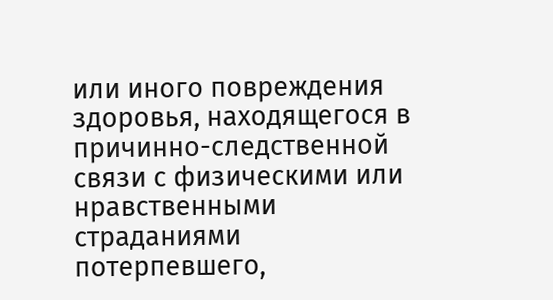или иного повреждения здоровья, находящегося в причинно-следственной связи с физическими или нравственными страданиями потерпевшего,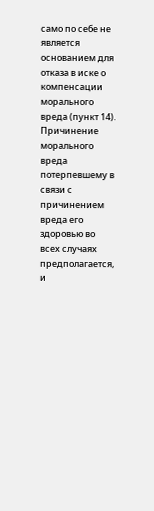само по себе не является основанием для отказа в иске о компенсации морального вреда (пункт 14).
Причинение морального вреда потерпевшему в связи с причинением вреда его здоровью во всех случаях предполагается, и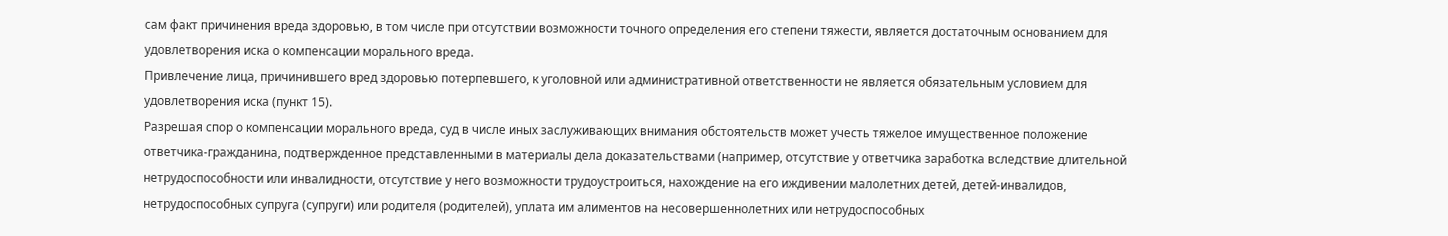сам факт причинения вреда здоровью, в том числе при отсутствии возможности точного определения его степени тяжести, является достаточным основанием для удовлетворения иска о компенсации морального вреда.
Привлечение лица, причинившего вред здоровью потерпевшего, к уголовной или административной ответственности не является обязательным условием для удовлетворения иска (пункт 15).
Разрешая спор о компенсации морального вреда, суд в числе иных заслуживающих внимания обстоятельств может учесть тяжелое имущественное положение ответчика-гражданина, подтвержденное представленными в материалы дела доказательствами (например, отсутствие у ответчика заработка вследствие длительной нетрудоспособности или инвалидности, отсутствие у него возможности трудоустроиться, нахождение на его иждивении малолетних детей, детей-инвалидов, нетрудоспособных супруга (супруги) или родителя (родителей), уплата им алиментов на несовершеннолетних или нетрудоспособных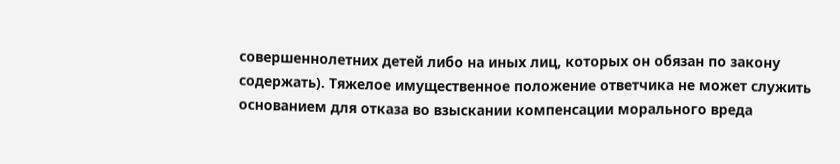совершеннолетних детей либо на иных лиц, которых он обязан по закону содержать). Тяжелое имущественное положение ответчика не может служить основанием для отказа во взыскании компенсации морального вреда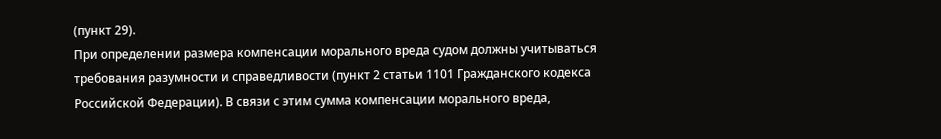(пункт 29).
При определении размера компенсации морального вреда судом должны учитываться требования разумности и справедливости (пункт 2 статьи 1101 Гражданского кодекса Российской Федерации). В связи с этим сумма компенсации морального вреда,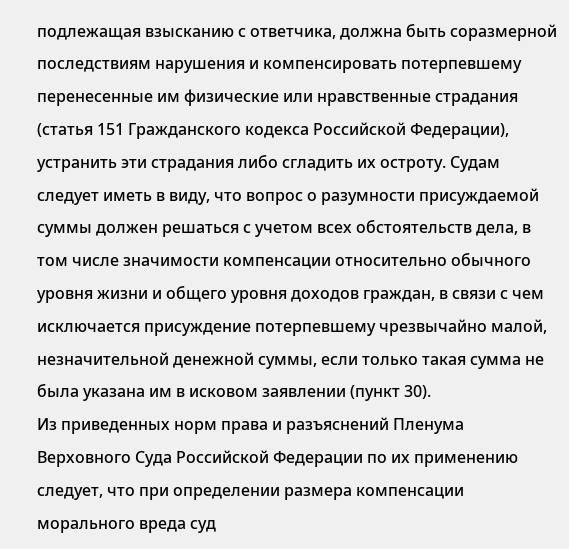подлежащая взысканию с ответчика, должна быть соразмерной последствиям нарушения и компенсировать потерпевшему перенесенные им физические или нравственные страдания (статья 151 Гражданского кодекса Российской Федерации), устранить эти страдания либо сгладить их остроту. Судам следует иметь в виду, что вопрос о разумности присуждаемой суммы должен решаться с учетом всех обстоятельств дела, в том числе значимости компенсации относительно обычного уровня жизни и общего уровня доходов граждан, в связи с чем исключается присуждение потерпевшему чрезвычайно малой, незначительной денежной суммы, если только такая сумма не была указана им в исковом заявлении (пункт 30).
Из приведенных норм права и разъяснений Пленума Верховного Суда Российской Федерации по их применению следует, что при определении размера компенсации морального вреда суд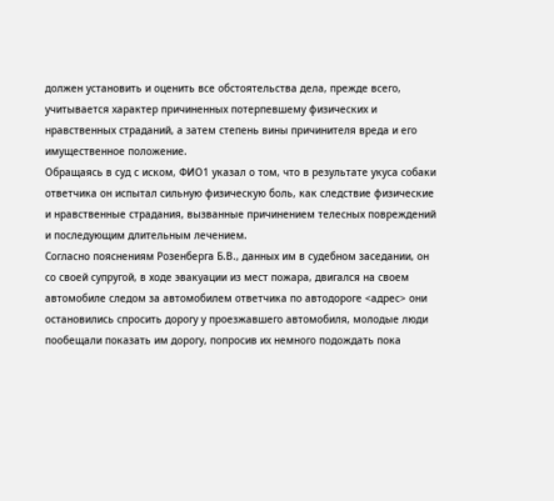должен установить и оценить все обстоятельства дела, прежде всего, учитывается характер причиненных потерпевшему физических и нравственных страданий, а затем степень вины причинителя вреда и его имущественное положение.
Обращаясь в суд с иском, ФИО1 указал о том, что в результате укуса собаки ответчика он испытал сильную физическую боль, как следствие физические и нравственные страдания, вызванные причинением телесных повреждений и последующим длительным лечением.
Согласно пояснениям Розенберга Б.В., данных им в судебном заседании, он со своей супругой, в ходе эвакуации из мест пожара, двигался на своем автомобиле следом за автомобилем ответчика по автодороге <адрес> они остановились спросить дорогу у проезжавшего автомобиля, молодые люди пообещали показать им дорогу, попросив их немного подождать пока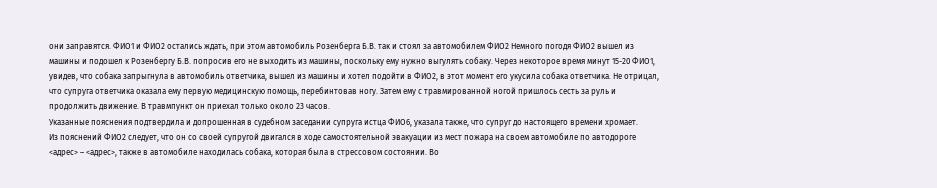они заправятся. ФИО1 и ФИО2 остались ждать, при этом автомобиль Розенберга Б.В. так и стоял за автомобилем ФИО2 Немного погодя ФИО2 вышел из машины и подошел к Розенбергу Б.В. попросив его не выходить из машины, поскольку ему нужно выгулять собаку. Через некоторое время минут 15-20 ФИО1, увидев, что собака запрыгнула в автомобиль ответчика, вышел из машины и хотел подойти в ФИО2, в этот момент его укусила собака ответчика. Не отрицал, что супруга ответчика оказала ему первую медицинскую помощь, перебинтовав ногу. Затем ему с травмированной ногой пришлось сесть за руль и продолжить движение. В травмпункт он приехал только около 23 часов.
Указанные пояснения подтвердила и допрошенная в судебном заседании супруга истца ФИО6, указала также, что супруг до настоящего времени хромает.
Из пояснений ФИО2 следует, что он со своей супругой двигался в ходе самостоятельной эвакуации из мест пожара на своем автомобиле по автодороге <адрес> – <адрес>, также в автомобиле находилась собака, которая была в стрессовом состоянии. Во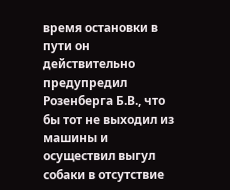время остановки в пути он действительно предупредил Розенберга Б.В., что бы тот не выходил из машины и осуществил выгул собаки в отсутствие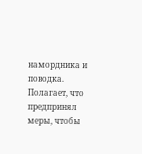намордника и поводка. Полагает, что предпринял меры, чтобы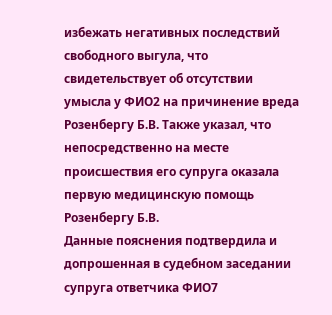избежать негативных последствий свободного выгула, что свидетельствует об отсутствии умысла у ФИО2 на причинение вреда Розенбергу Б.В. Также указал, что непосредственно на месте происшествия его супруга оказала первую медицинскую помощь Розенбергу Б.В.
Данные пояснения подтвердила и допрошенная в судебном заседании супруга ответчика ФИО7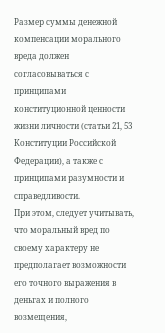Размер суммы денежной компенсации морального вреда должен согласовываться с принципами конституционной ценности жизни личности (статьи 21, 53 Конституции Российской Федерации), а также с принципами разумности и справедливости.
При этом, следует учитывать, что моральный вред по своему характеру не предполагает возможности его точного выражения в деньгах и полного возмещения,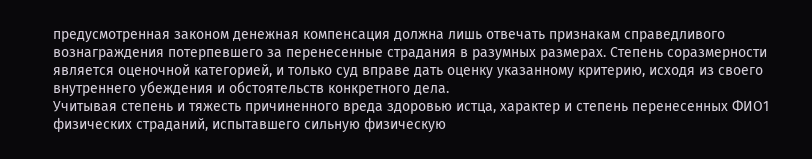предусмотренная законом денежная компенсация должна лишь отвечать признакам справедливого вознаграждения потерпевшего за перенесенные страдания в разумных размерах. Степень соразмерности является оценочной категорией, и только суд вправе дать оценку указанному критерию, исходя из своего внутреннего убеждения и обстоятельств конкретного дела.
Учитывая степень и тяжесть причиненного вреда здоровью истца, характер и степень перенесенных ФИО1 физических страданий, испытавшего сильную физическую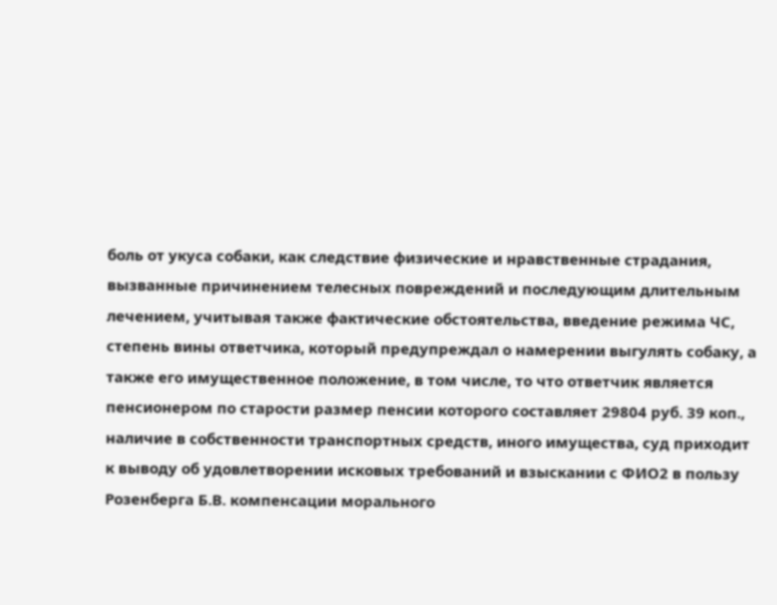боль от укуса собаки, как следствие физические и нравственные страдания, вызванные причинением телесных повреждений и последующим длительным лечением, учитывая также фактические обстоятельства, введение режима ЧС, степень вины ответчика, который предупреждал о намерении выгулять собаку, а также его имущественное положение, в том числе, то что ответчик является пенсионером по старости размер пенсии которого составляет 29804 руб. 39 коп., наличие в собственности транспортных средств, иного имущества, суд приходит к выводу об удовлетворении исковых требований и взыскании с ФИО2 в пользу Розенберга Б.В. компенсации морального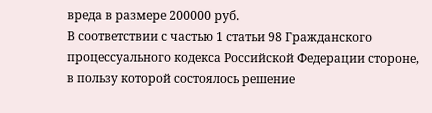вреда в размере 200000 руб.
В соответствии с частью 1 статьи 98 Гражданского процессуального кодекса Российской Федерации стороне, в пользу которой состоялось решение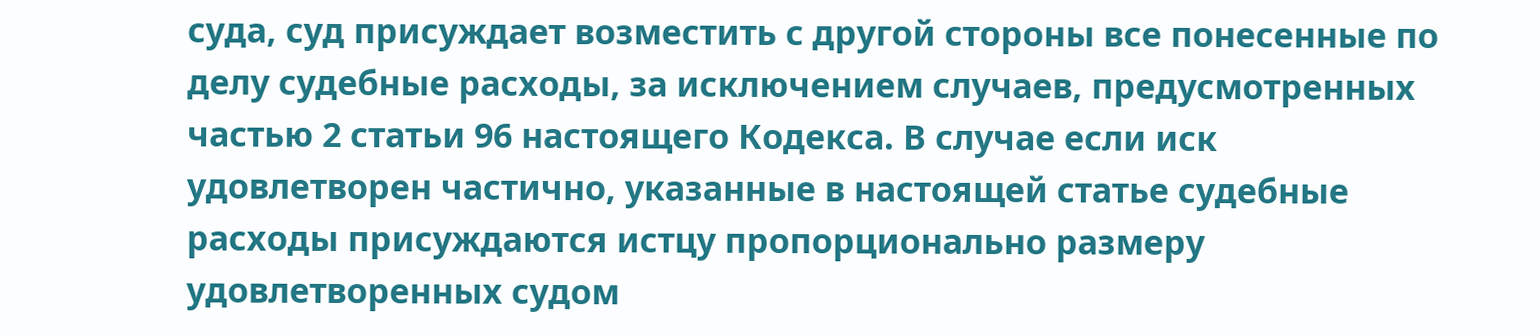суда, суд присуждает возместить с другой стороны все понесенные по делу судебные расходы, за исключением случаев, предусмотренных частью 2 статьи 96 настоящего Кодекса. В случае если иск удовлетворен частично, указанные в настоящей статье судебные расходы присуждаются истцу пропорционально размеру удовлетворенных судом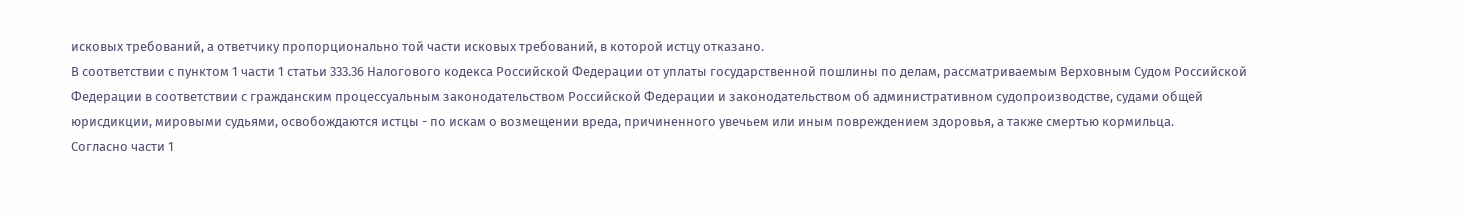исковых требований, а ответчику пропорционально той части исковых требований, в которой истцу отказано.
В соответствии с пунктом 1 части 1 статьи 333.36 Налогового кодекса Российской Федерации от уплаты государственной пошлины по делам, рассматриваемым Верховным Судом Российской Федерации в соответствии с гражданским процессуальным законодательством Российской Федерации и законодательством об административном судопроизводстве, судами общей юрисдикции, мировыми судьями, освобождаются истцы - по искам о возмещении вреда, причиненного увечьем или иным повреждением здоровья, а также смертью кормильца.
Согласно части 1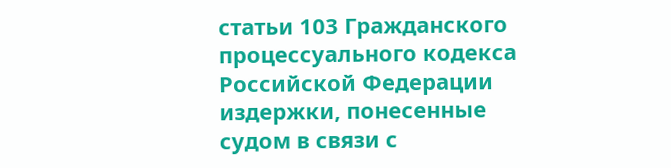статьи 103 Гражданского процессуального кодекса Российской Федерации издержки, понесенные судом в связи с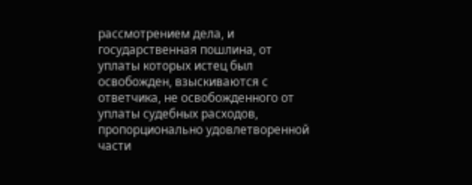рассмотрением дела, и государственная пошлина, от уплаты которых истец был освобожден, взыскиваются с ответчика, не освобожденного от уплаты судебных расходов, пропорционально удовлетворенной части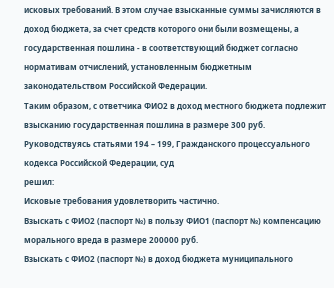исковых требований. В этом случае взысканные суммы зачисляются в доход бюджета, за счет средств которого они были возмещены, а государственная пошлина - в соответствующий бюджет согласно нормативам отчислений, установленным бюджетным законодательством Российской Федерации.
Таким образом, с ответчика ФИО2 в доход местного бюджета подлежит взысканию государственная пошлина в размере 300 руб.
Руководствуясь статьями 194 – 199, Гражданского процессуального кодекса Российской Федерации, суд
решил:
Исковые требования удовлетворить частично.
Взыскать с ФИО2 (паспорт №) в пользу ФИО1 (паспорт №) компенсацию морального вреда в размере 200000 руб.
Взыскать с ФИО2 (паспорт №) в доход бюджета муниципального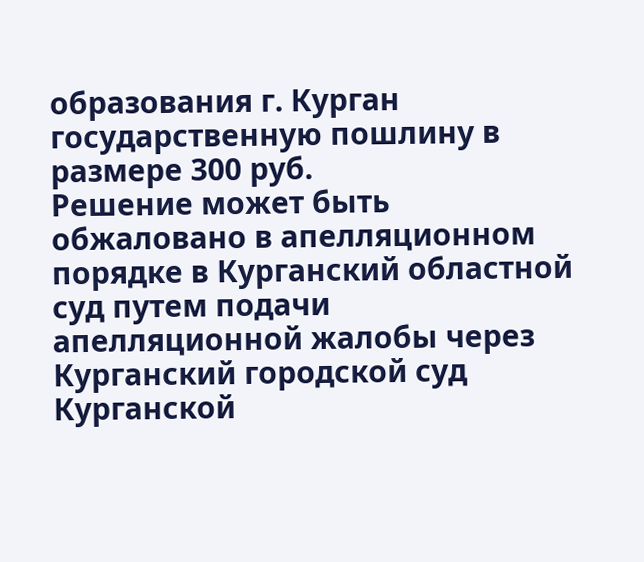образования г. Курган государственную пошлину в размере 300 руб.
Решение может быть обжаловано в апелляционном порядке в Курганский областной суд путем подачи апелляционной жалобы через Курганский городской суд Курганской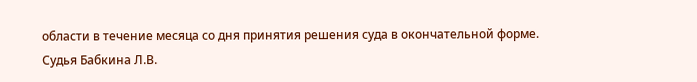области в течение месяца со дня принятия решения суда в окончательной форме.
Судья Бабкина Л.В.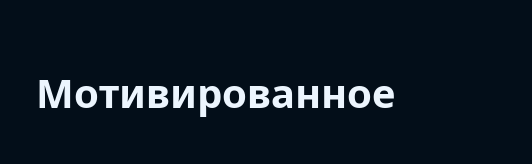Мотивированное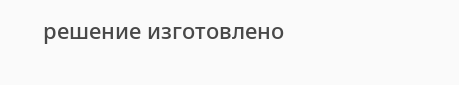решение изготовлено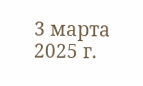3 марта 2025 г.